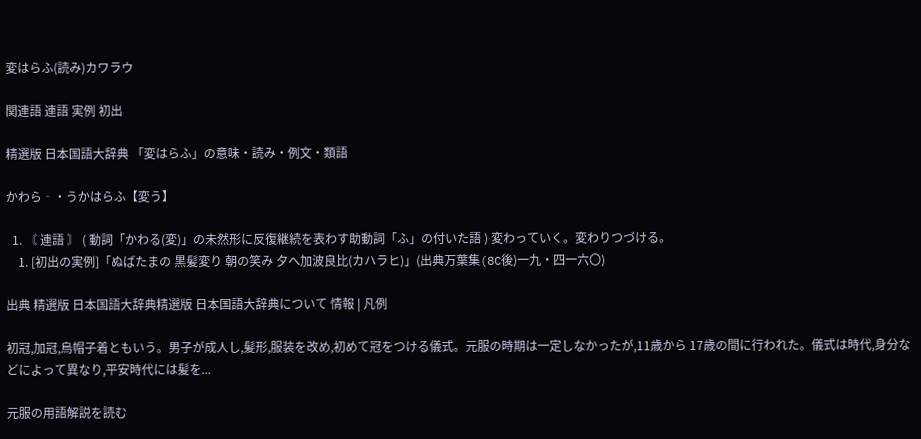変はらふ(読み)カワラウ

関連語 連語 実例 初出

精選版 日本国語大辞典 「変はらふ」の意味・読み・例文・類語

かわら‐・うかはらふ【変う】

  1. 〘 連語 〙 ( 動詞「かわる(変)」の未然形に反復継続を表わす助動詞「ふ」の付いた語 ) 変わっていく。変わりつづける。
    1. [初出の実例]「ぬばたまの 黒髪変り 朝の笑み 夕へ加波良比(カハラヒ)」(出典万葉集(8C後)一九・四一六〇)

出典 精選版 日本国語大辞典精選版 日本国語大辞典について 情報 | 凡例

初冠,加冠,烏帽子着ともいう。男子が成人し,髪形,服装を改め,初めて冠をつける儀式。元服の時期は一定しなかったが,11歳から 17歳の間に行われた。儀式は時代,身分などによって異なり,平安時代には髪を...

元服の用語解説を読む